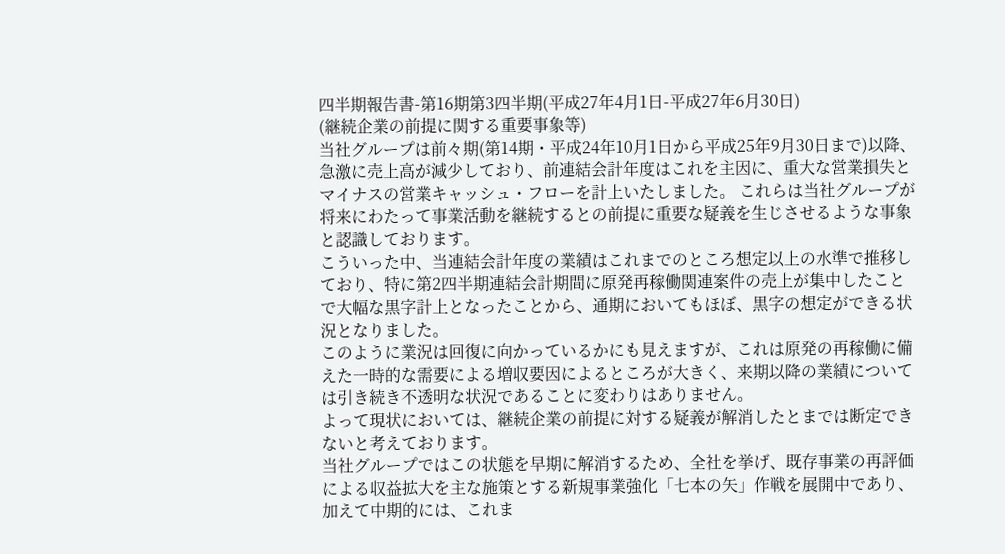四半期報告書-第16期第3四半期(平成27年4月1日-平成27年6月30日)
(継続企業の前提に関する重要事象等)
当社グループは前々期(第14期・平成24年10月1日から平成25年9月30日まで)以降、急激に売上高が減少しており、前連結会計年度はこれを主因に、重大な営業損失とマイナスの営業キャッシュ・フローを計上いたしました。 これらは当社グループが将来にわたって事業活動を継続するとの前提に重要な疑義を生じさせるような事象と認識しております。
こういった中、当連結会計年度の業績はこれまでのところ想定以上の水準で推移しており、特に第2四半期連結会計期間に原発再稼働関連案件の売上が集中したことで大幅な黒字計上となったことから、通期においてもほぼ、黒字の想定ができる状況となりました。
このように業況は回復に向かっているかにも見えますが、これは原発の再稼働に備えた一時的な需要による増収要因によるところが大きく、来期以降の業績については引き続き不透明な状況であることに変わりはありません。
よって現状においては、継続企業の前提に対する疑義が解消したとまでは断定できないと考えております。
当社グループではこの状態を早期に解消するため、全社を挙げ、既存事業の再評価による収益拡大を主な施策とする新規事業強化「七本の矢」作戦を展開中であり、加えて中期的には、これま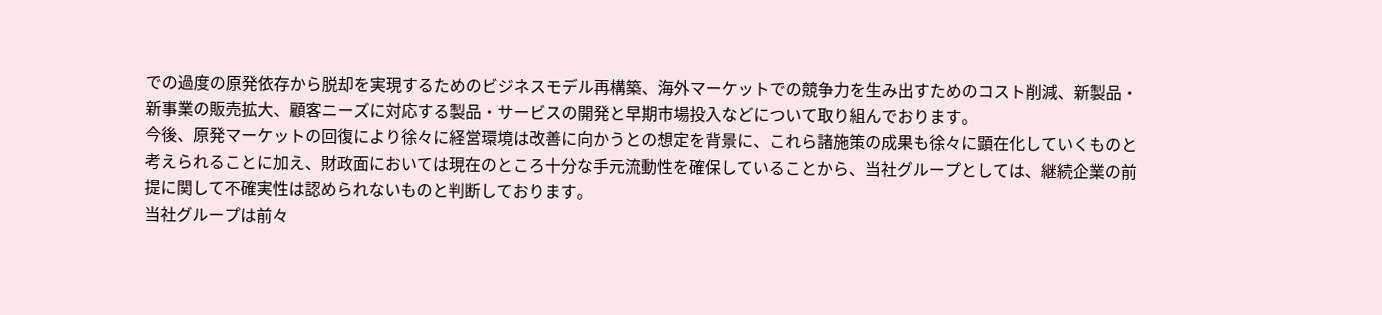での過度の原発依存から脱却を実現するためのビジネスモデル再構築、海外マーケットでの競争力を生み出すためのコスト削減、新製品・新事業の販売拡大、顧客ニーズに対応する製品・サービスの開発と早期市場投入などについて取り組んでおります。
今後、原発マーケットの回復により徐々に経営環境は改善に向かうとの想定を背景に、これら諸施策の成果も徐々に顕在化していくものと考えられることに加え、財政面においては現在のところ十分な手元流動性を確保していることから、当社グループとしては、継続企業の前提に関して不確実性は認められないものと判断しております。
当社グループは前々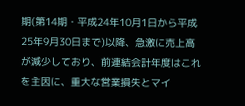期(第14期・平成24年10月1日から平成25年9月30日まで)以降、急激に売上高が減少しており、前連結会計年度はこれを主因に、重大な営業損失とマイ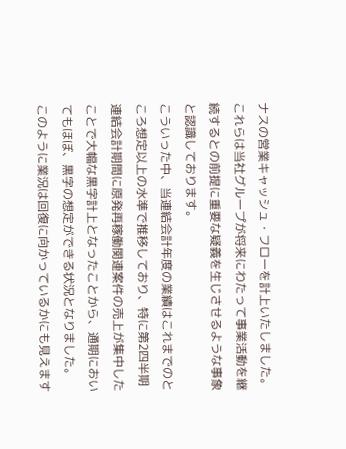ナスの営業キャッシュ・フローを計上いたしました。 これらは当社グループが将来にわたって事業活動を継続するとの前提に重要な疑義を生じさせるような事象と認識しております。
こういった中、当連結会計年度の業績はこれまでのところ想定以上の水準で推移しており、特に第2四半期連結会計期間に原発再稼働関連案件の売上が集中したことで大幅な黒字計上となったことから、通期においてもほぼ、黒字の想定ができる状況となりました。
このように業況は回復に向かっているかにも見えます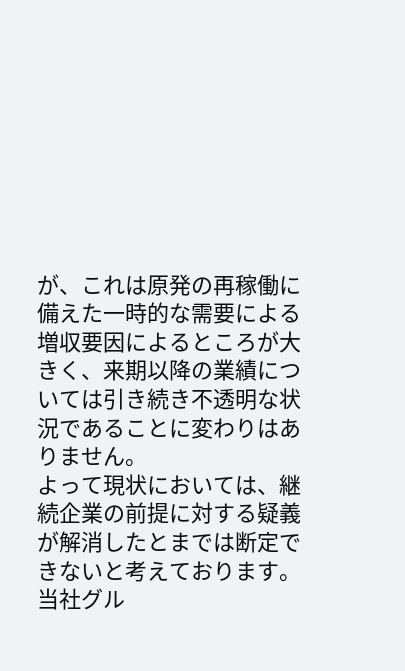が、これは原発の再稼働に備えた一時的な需要による増収要因によるところが大きく、来期以降の業績については引き続き不透明な状況であることに変わりはありません。
よって現状においては、継続企業の前提に対する疑義が解消したとまでは断定できないと考えております。
当社グル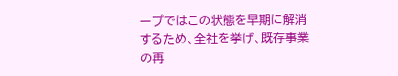ープではこの状態を早期に解消するため、全社を挙げ、既存事業の再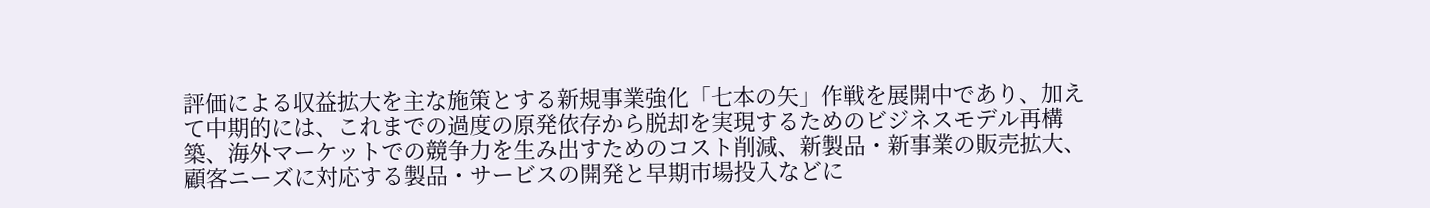評価による収益拡大を主な施策とする新規事業強化「七本の矢」作戦を展開中であり、加えて中期的には、これまでの過度の原発依存から脱却を実現するためのビジネスモデル再構築、海外マーケットでの競争力を生み出すためのコスト削減、新製品・新事業の販売拡大、顧客ニーズに対応する製品・サービスの開発と早期市場投入などに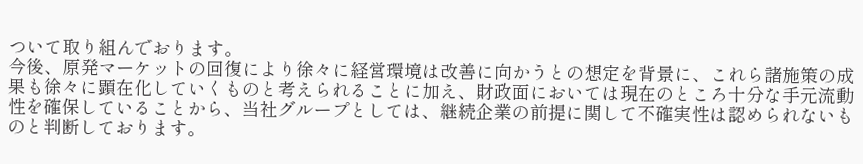ついて取り組んでおります。
今後、原発マーケットの回復により徐々に経営環境は改善に向かうとの想定を背景に、これら諸施策の成果も徐々に顕在化していくものと考えられることに加え、財政面においては現在のところ十分な手元流動性を確保していることから、当社グループとしては、継続企業の前提に関して不確実性は認められないものと判断しております。